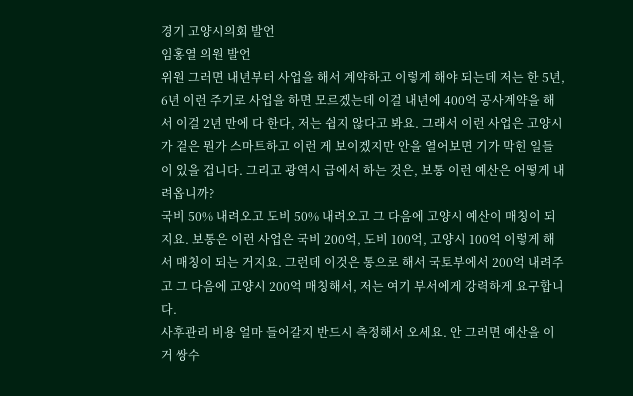경기 고양시의회 발언
임홍열 의원 발언
위원 그러면 내년부터 사업을 해서 계약하고 이렇게 해야 되는데 저는 한 5년, 6년 이런 주기로 사업을 하면 모르겠는데 이걸 내년에 400억 공사계약을 해서 이걸 2년 만에 다 한다, 저는 쉽지 않다고 봐요. 그래서 이런 사업은 고양시가 겉은 뭔가 스마트하고 이런 게 보이겠지만 안을 열어보면 기가 막힌 일들이 있을 겁니다. 그리고 광역시 급에서 하는 것은, 보통 이런 예산은 어떻게 내려옵니까?
국비 50% 내려오고 도비 50% 내려오고 그 다음에 고양시 예산이 매칭이 되지요. 보통은 이런 사업은 국비 200억, 도비 100억, 고양시 100억 이렇게 해서 매칭이 되는 거지요. 그런데 이것은 통으로 해서 국토부에서 200억 내려주고 그 다음에 고양시 200억 매칭해서, 저는 여기 부서에게 강력하게 요구합니다.
사후관리 비용 얼마 들어갈지 반드시 측정해서 오세요. 안 그러면 예산을 이거 쌍수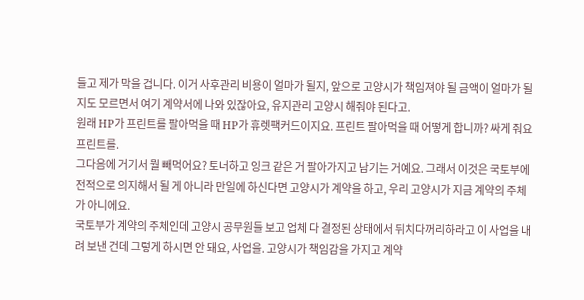들고 제가 막을 겁니다. 이거 사후관리 비용이 얼마가 될지, 앞으로 고양시가 책임져야 될 금액이 얼마가 될지도 모르면서 여기 계약서에 나와 있잖아요, 유지관리 고양시 해줘야 된다고.
원래 HP가 프린트를 팔아먹을 때 HP가 휴렛팩커드이지요. 프린트 팔아먹을 때 어떻게 합니까? 싸게 줘요 프린트를.
그다음에 거기서 뭘 빼먹어요? 토너하고 잉크 같은 거 팔아가지고 남기는 거예요. 그래서 이것은 국토부에 전적으로 의지해서 될 게 아니라 만일에 하신다면 고양시가 계약을 하고, 우리 고양시가 지금 계약의 주체가 아니에요.
국토부가 계약의 주체인데 고양시 공무원들 보고 업체 다 결정된 상태에서 뒤치다꺼리하라고 이 사업을 내려 보낸 건데 그렇게 하시면 안 돼요, 사업을. 고양시가 책임감을 가지고 계약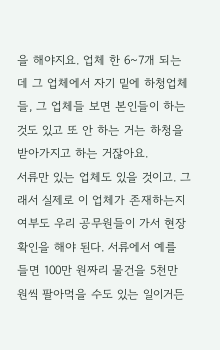을 해야지요. 업체 한 6~7개 되는데 그 업체에서 자기 밑에 하청업체들, 그 업체들 보면 본인들이 하는 것도 있고 또 안 하는 거는 하청을 받아가지고 하는 거잖아요.
서류만 있는 업체도 있을 것이고. 그래서 실제로 이 업체가 존재하는지 여부도 우리 공무원들이 가서 현장 확인을 해야 된다. 서류에서 예를 들면 100만 원짜리 물건을 5천만 원씩 팔아먹을 수도 있는 일이거든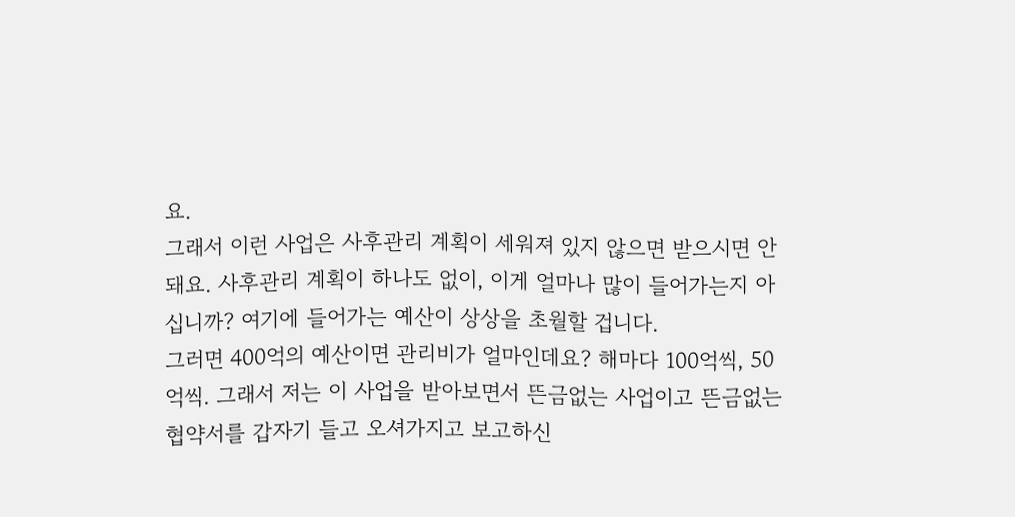요.
그래서 이런 사업은 사후관리 계획이 세워져 있지 않으면 받으시면 안 돼요. 사후관리 계획이 하나도 없이, 이게 얼마나 많이 들어가는지 아십니까? 여기에 들어가는 예산이 상상을 초월할 겁니다.
그러면 400억의 예산이면 관리비가 얼마인데요? 해마다 100억씩, 50억씩. 그래서 저는 이 사업을 받아보면서 뜬금없는 사업이고 뜬금없는 협약서를 갑자기 들고 오셔가지고 보고하신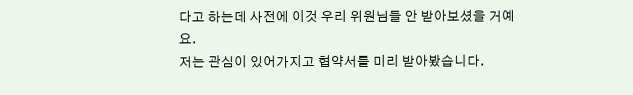다고 하는데 사전에 이것 우리 위원님들 안 받아보셨을 거예요.
저는 관심이 있어가지고 협약서를 미리 받아봤습니다.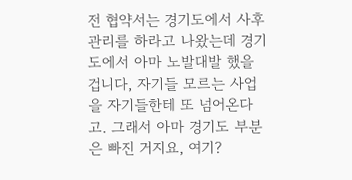전 협약서는 경기도에서 사후관리를 하라고 나왔는데 경기도에서 아마 노발대발 했을 겁니다, 자기들 모르는 사업을 자기들한테 또 넘어온다고. 그래서 아마 경기도 부분은 빠진 거지요, 여기?